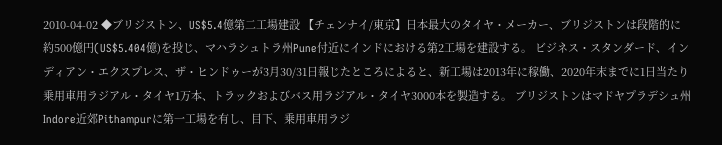2010-04-02 ◆ブリジストン、US$5.4億第二工場建設 【チェンナイ/東京】日本最大のタイヤ・メーカー、ブリジストンは段階的に約500億円(US$5.404億)を投じ、マハラシュトラ州Pune付近にインドにおける第2工場を建設する。 ビジネス・スタンダード、インディアン・エクスプレス、ザ・ヒンドゥーが3月30/31日報じたところによると、新工場は2013年に稼働、2020年末までに1日当たり乗用車用ラジアル・タイヤ1万本、トラックおよびバス用ラジアル・タイヤ3000本を製造する。 ブリジストンはマドヤプラデシュ州Indore近郊Pithampurに第一工場を有し、目下、乗用車用ラジ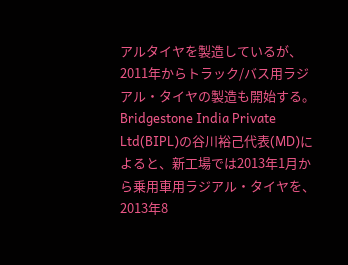アルタイヤを製造しているが、2011年からトラック/バス用ラジアル・タイヤの製造も開始する。 Bridgestone India Private Ltd(BIPL)の谷川裕己代表(MD)によると、新工場では2013年1月から乗用車用ラジアル・タイヤを、2013年8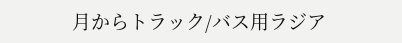月からトラック/バス用ラジア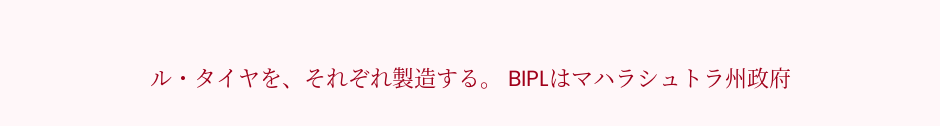ル・タイヤを、それぞれ製造する。 BIPLはマハラシュトラ州政府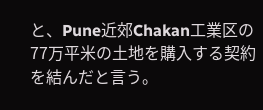と、Pune近郊Chakan工業区の77万平米の土地を購入する契約を結んだと言う。